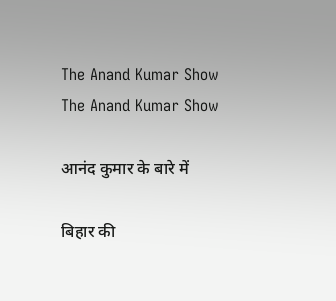The Anand Kumar Show
The Anand Kumar Show

आनंद कुमार के बारे में

बिहार की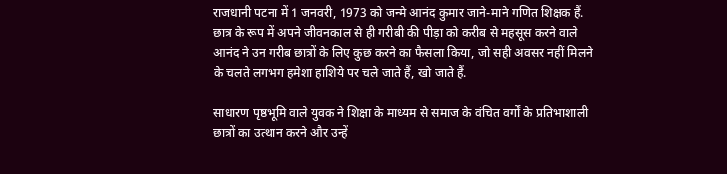राजधानी पटना में 1 जनवरी, 1973 को जन्मे आनंद कुमार जाने-माने गणित शिक्षक हैं. छात्र के रूप में अपने जीवनकाल से ही गरीबी की पीड़ा को करीब से महसूस करने वाले आनंद ने उन गरीब छात्रों के लिए कुछ करने का फैसला किया, जो सही अवसर नहीं मिलने के चलते लगभग हमेशा हाशिये पर चले जाते हैं, खो जाते हैं.

साधारण पृष्ठभूमि वाले युवक ने शिक्षा के माध्यम से समाज के वंचित वर्गों के प्रतिभाशाली छात्रों का उत्थान करने और उन्हें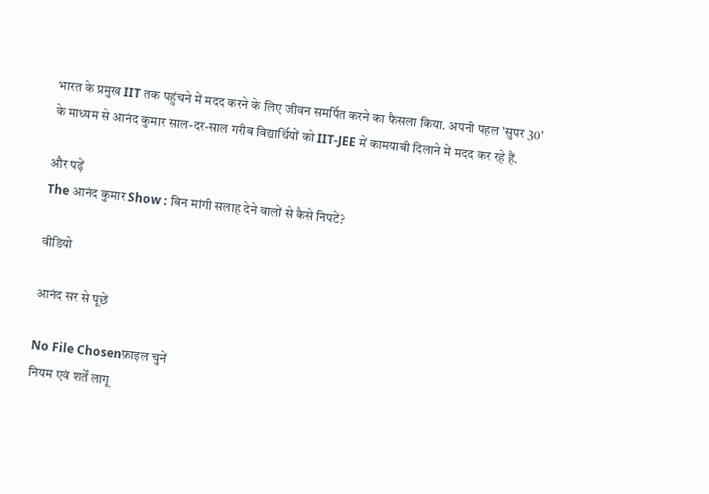भारत के प्रमुख IIT तक पहुंचने में मदद करने के लिए जीवन समर्पित करने का फैसला किया. अपनी पहल 'सुपर 30' के माध्यम से आनंद कुमार साल-दर-साल गरीब विद्यार्थियों को IIT-JEE में कामयाबी दिलाने में मदद कर रहे हैं.

और पढ़ें
The आनंद कुमार Show : बिन मांगी सलाह देने वालों से कैसे निपटें?

वीडियो

आनंद सर से पूछें

No File Chosenफ़ाइल चुनें
नियम एवं शर्तें लागू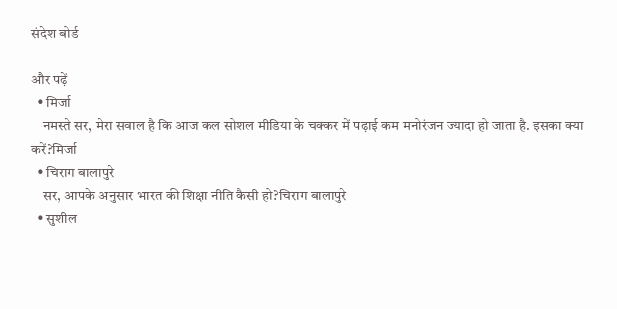संदेश बोर्ड

और पढ़ें
  • मिर्जा
    नमस्ते सर, मेरा सवाल है कि आज कल सोशल मीडिया के चक्कर में पढ़ाई कम मनोरंजन ज्यादा हो जाता है. इसका क्या करें?मिर्जा
  • चिराग बालापुरे
    सर, आपके अनुसार भारत की शिक्षा नीति कैसी हो?चिराग बालापुरे
  • सुशील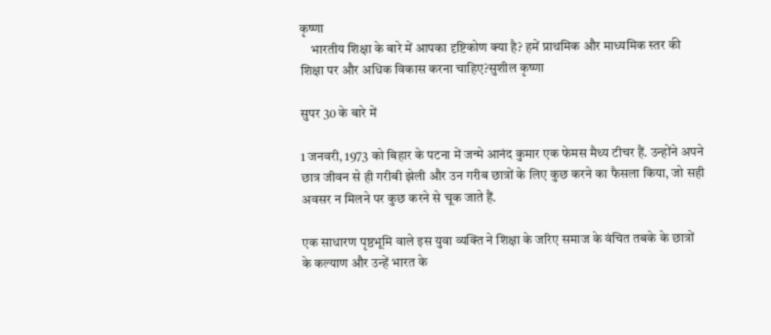कृष्णा
    भारतीय शिक्षा के बारे में आपका दृष्टिकोण क्या है? हमें प्राथमिक और माध्यमिक स्तर की शिक्षा पर और अधिक विकास करना चाहिए?सुशील कृष्णा

सुपर 30 के बारे में

1 जनवरी, 1973 को बिहार के पटना में जन्मे आनंद कुमार एक फेमस मैथ्‍य टीचर हैं. उन्होंने अपने छात्र जीवन से ही गरीबी झेली और उन गरीब छात्रों के लिए कुछ करने का फैसला किया, जो सही अवसर न मिलने पर कुछ करने से चूक जाते हैं.

एक साधारण पृष्ठभूमि वाले इस युवा व्यक्ति ने शिक्षा के जरिए समाज के वंचित तबके के छात्रों के कल्‍याण और उन्हें भारत के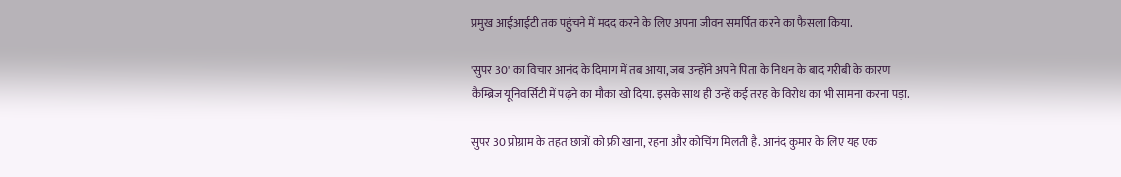प्रमुख आईआईटी तक पहुंचने में मदद करने के लिए अपना जीवन समर्पित करने का फैसला किया.

'सुपर 30' का विचार आनंद के दिमाग में तब आया, जब उन्‍होंने अपने पिता के निधन के बाद गरीबी के कारण कैम्ब्रिज यूनिवर्सिटी में पढ़ने का मौका खो दिया. इसके साथ ही उन्हें कई तरह के विरोध का भी सामना करना पड़ा.

सुपर 30 प्रोग्राम के तहत छात्रों को फ्री खाना, रहना और कोचिंग मिलती है. आनंद कुमार के लिए यह एक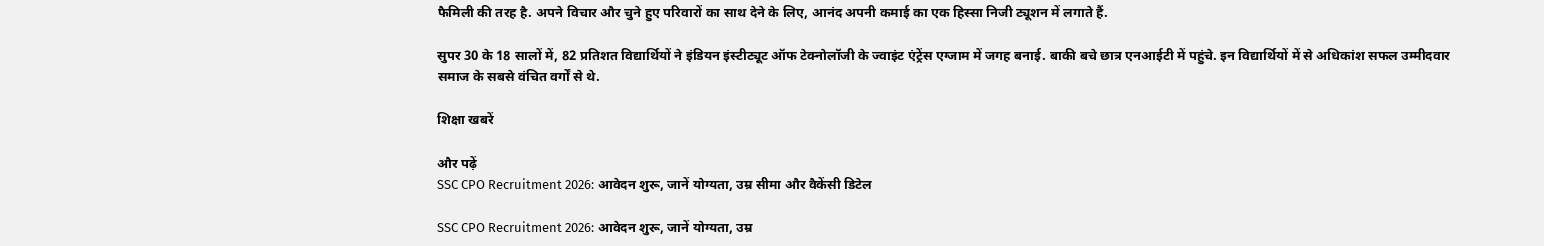फैमिली की तरह है. अपने विचार और चुने हुए परिवारों का साथ देने के लिए, आनंद अपनी कमाई का एक हिस्सा निजी ट्यूशन में लगाते हैं.

सुपर 30 के 18 सालों में, 82 प्रतिशत विद्यार्थियों ने इंडियन इंस्टीट्यूट ऑफ टेक्नोलॉजी के ज्‍वाइंट एंट्रेंस एग्‍जाम में जगह बनाई. बाकी बचे छात्र एनआईटी में पहुंचे. इन विद्यार्थियों में से अधिकांश सफल उम्मीदवार समाज के सबसे वंचित वर्गों से थे.

शिक्षा खबरें

और पढ़ें
SSC CPO Recruitment 2026: आवेदन शुरू, जानें योग्यता, उम्र सीमा और वैकेंसी डिटेल

SSC CPO Recruitment 2026: आवेदन शुरू, जानें योग्यता, उम्र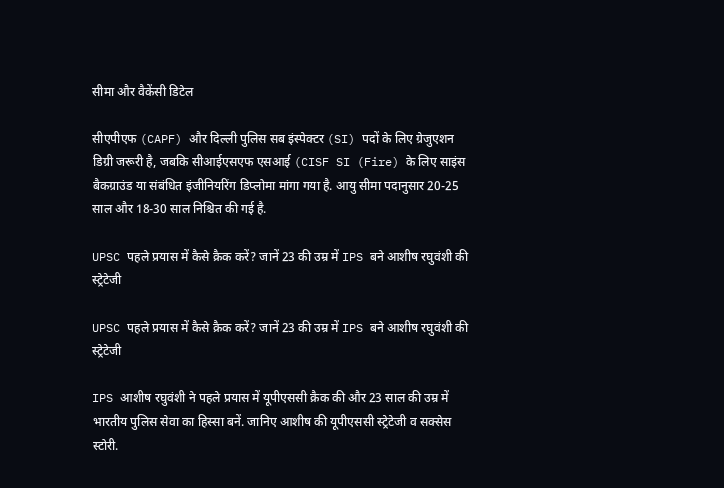सीमा और वैकेंसी डिटेल

सीएपीएफ (CAPF) और दिल्ली पुलिस सब इंस्पेक्टर (SI) पदों के लिए ग्रेजुएशन डिग्री जरूरी है, जबकि सीआईएसएफ एसआई (CISF SI (Fire) के लिए साइंस बैकग्राउंड या संबंधित इंजीनियरिंग डिप्लोमा मांगा गया है. आयु सीमा पदानुसार 20-25 साल और 18-30 साल निश्चित की गई है.

UPSC पहले प्रयास में कैसे क्रैक करें? जानें 23 की उम्र में IPS बने आशीष रघुवंशी की स्ट्रेटेजी

UPSC पहले प्रयास में कैसे क्रैक करें? जानें 23 की उम्र में IPS बने आशीष रघुवंशी की स्ट्रेटेजी

IPS आशीष रघुवंशी ने पहले प्रयास में यूपीएससी क्रैक की और 23 साल की उम्र में भारतीय पुलिस सेवा का हिस्सा बनें. जानिए आशीष की यूपीएससी स्ट्रेटेजी व सक्सेस स्‍टोरी.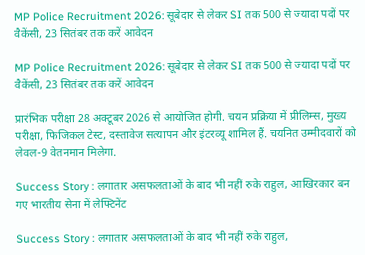MP Police Recruitment 2026: सूबेदार से लेकर SI तक 500 से ज्यादा पदों पर वैकेंसी, 23 सितंबर तक करें आवेदन

MP Police Recruitment 2026: सूबेदार से लेकर SI तक 500 से ज्यादा पदों पर वैकेंसी, 23 सितंबर तक करें आवेदन

प्रारंभिक परीक्षा 28 अक्टूबर 2026 से आयोजित होगी. चयन प्रक्रिया में प्रीलिम्स, मुख्य परीक्षा, फिजिकल टेस्ट, दस्तावेज सत्यापन और इंटरव्यू शामिल हैं. चयनित उम्मीदवारों को लेवल-9 वेतनमान मिलेगा.

Success Story : लगातार असफलताओं के बाद भी नहीं रुके राहुल, आखिरकार बन गए भारतीय सेना में लेफ्टिनेंट

Success Story : लगातार असफलताओं के बाद भी नहीं रुके राहुल,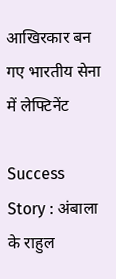आखिरकार बन गए भारतीय सेना में लेफ्टिनेंट

Success Story : अंबाला के राहुल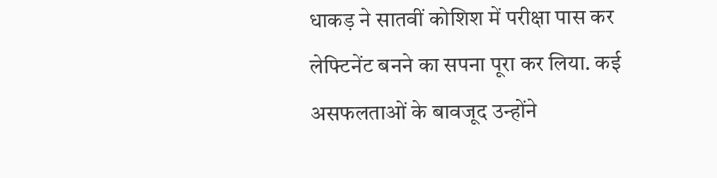धाकड़ ने सातवीं कोशिश में परीक्षा पास कर लेफ्टिनेंट बनने का सपना पूरा कर लिया. कई असफलताओं के बावजूद उन्होंने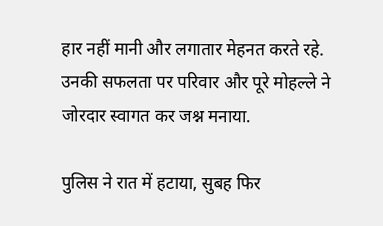हार नहीं मानी और लगातार मेहनत करते रहे. उनकी सफलता पर परिवार और पूरे मोहल्ले ने जोरदार स्वागत कर जश्न मनाया.

पुलिस ने रात में हटाया, सुबह फिर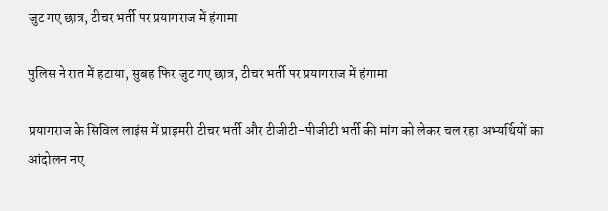जुट गए छात्र, टीचर भर्ती पर प्रयागराज में हंगामा

पुलिस ने रात में हटाया, सुबह फिर जुट गए छात्र, टीचर भर्ती पर प्रयागराज में हंगामा

प्रयागराज के सिविल लाइंस में प्राइमरी टीचर भर्ती और टीजीटी-पीजीटी भर्ती की मांग को लेकर चल रहा अभ्यर्थियों का आंदोलन नए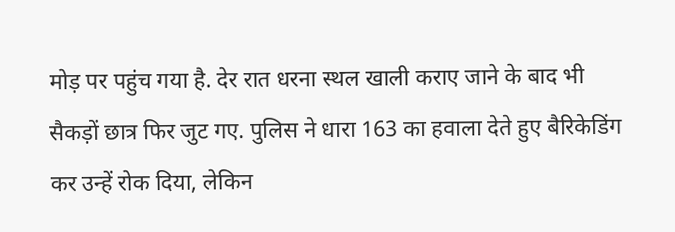मोड़ पर पहुंच गया है. देर रात धरना स्थल खाली कराए जाने के बाद भी सैकड़ों छात्र फिर जुट गए. पुलिस ने धारा 163 का हवाला देते हुए बैरिकेडिंग कर उन्हें रोक दिया, लेकिन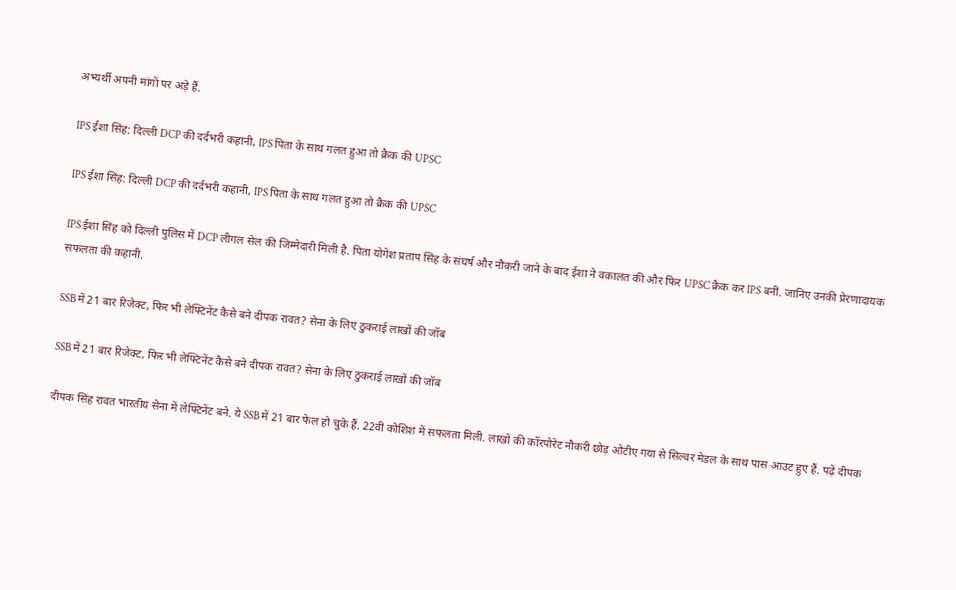अभ्यर्थी अपनी मांगों पर अड़े हैं.

IPS ईशा स‍िंह: द‍िल्‍ली DCP की दर्दभरी कहानी, IPS प‍िता के साथ गलत हुआ तो क्रैक की UPSC

IPS ईशा स‍िंह: द‍िल्‍ली DCP की दर्दभरी कहानी, IPS प‍िता के साथ गलत हुआ तो क्रैक की UPSC

IPS ईशा सिंह को दिल्ली पुलिस में DCP लीगल सेल की जिम्मेदारी मिली है. पिता योगेश प्रताप सिंह के संघर्ष और नौकरी जाने के बाद ईशा ने वकालत की और फिर UPSC क्रैक कर IPS बनीं. जानिए उनकी प्रेरणादायक सफलता की कहानी.

SSB में 21 बार रिजेक्ट, फ‍िर भी लेफ्टिनेंट कैसे बने दीपक रावत? सेना के ल‍िए ठुकराई लाखों की जॉब

SSB में 21 बार रिजेक्ट, फ‍िर भी लेफ्टिनेंट कैसे बने दीपक रावत? सेना के ल‍िए ठुकराई लाखों की जॉब

दीपक सिंह रावत भारतीय सेना में लेफ्टिनेंट बने. ये SSB में 21 बार फेल हो चुके हैं. 22वीं कोश‍िश में सफलता म‍िली. लाखों की कॉरपोरेट नौकरी छोड़ ओटीए गया से सिल्वर मेडल के साथ पास आउट हुए हैं. पढ़ें दीपक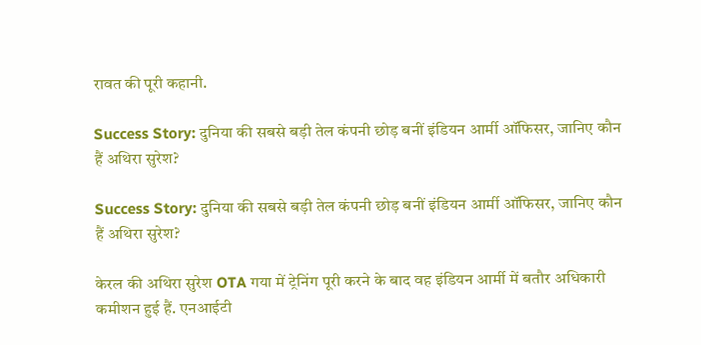रावत की पूरी कहानी.

Success Story: दुनिया की सबसे बड़ी तेल कंपनी छोड़ बनीं इंड‍ियन आर्मी ऑफिसर, जानिए कौन हैं अथिरा सुरेश?

Success Story: दुनिया की सबसे बड़ी तेल कंपनी छोड़ बनीं इंड‍ियन आर्मी ऑफिसर, जानिए कौन हैं अथिरा सुरेश?

केरल की अथिरा सुरेश OTA गया में ट्रेनिंग पूरी करने के बाद वह इंडियन आर्मी में बतौर अधिकारी कमीशन हुई हैं. एनआईटी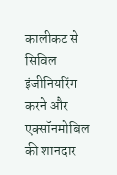कालीकट से सिविल इंजीनियरिंग करने और एक्सॉनमोबिल की शानदार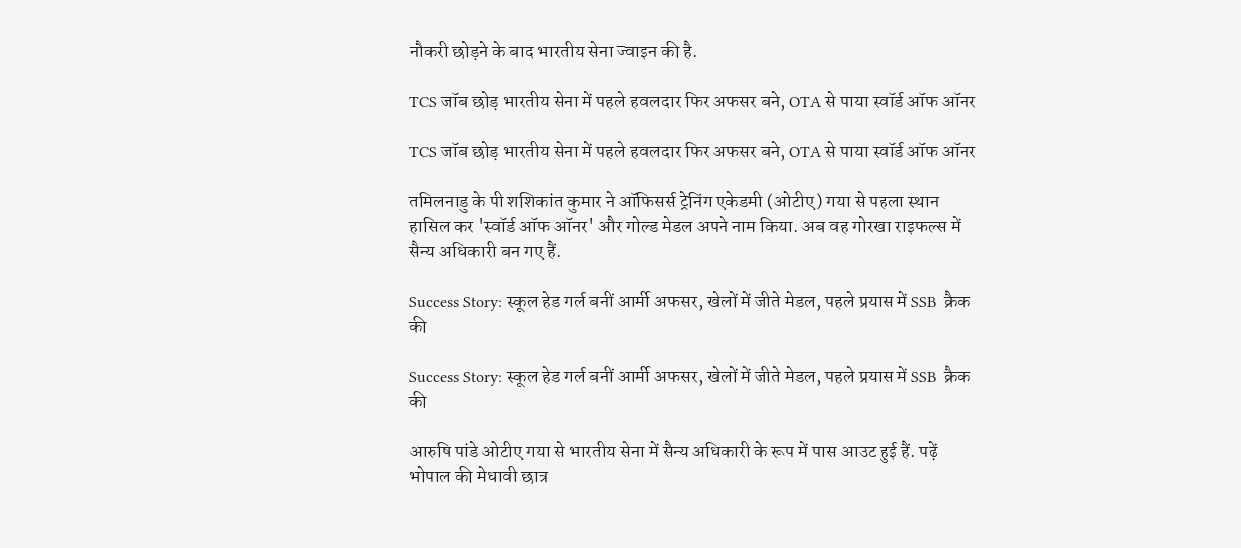नौकरी छोड़ने के बाद भारतीय सेना ज्वाइन की है.

TCS जॉब छोड़ भारतीय सेना में पहले हवलदार फ‍िर अफसर बने, OTA से पाया स्वॉर्ड ऑफ ऑनर

TCS जॉब छोड़ भारतीय सेना में पहले हवलदार फ‍िर अफसर बने, OTA से पाया स्वॉर्ड ऑफ ऑनर

तमिलनाडु के पी शशिकांत कुमार ने ऑफिसर्स ट्रेनिंग एकेडमी (ओटीए) गया से पहला स्थान हासिल कर 'स्वॉर्ड ऑफ ऑनर' और गोल्ड मेडल अपने नाम किया. अब वह गोरखा राइफल्स में सैन्य अधिकारी बन गए हैं.

Success Story: स्‍कूल हेड गर्ल बनीं आर्मी अफसर, खेलों में जीते मेडल, पहले प्रयास में SSB  क्रैक की

Success Story: स्‍कूल हेड गर्ल बनीं आर्मी अफसर, खेलों में जीते मेडल, पहले प्रयास में SSB  क्रैक की

आरुषि पांडे ओटीए गया से भारतीय सेना में सैन्य अधिकारी के रूप में पास आउट हुई हैं. पढ़ें भोपाल की मेधावी छात्र